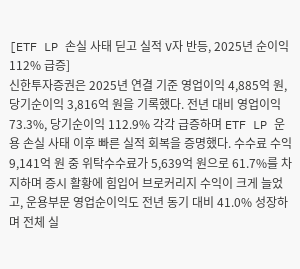[ETF LP 손실 사태 딛고 실적 V자 반등, 2025년 순이익 112% 급증]
신한투자증권은 2025년 연결 기준 영업이익 4,885억 원, 당기순이익 3,816억 원을 기록했다. 전년 대비 영업이익 73.3%, 당기순이익 112.9% 각각 급증하며 ETF LP 운용 손실 사태 이후 빠른 실적 회복을 증명했다. 수수료 수익 9,141억 원 중 위탁수수료가 5,639억 원으로 61.7%를 차지하며 증시 활황에 힘입어 브로커리지 수익이 크게 늘었고, 운용부문 영업순이익도 전년 동기 대비 41.0% 성장하며 전체 실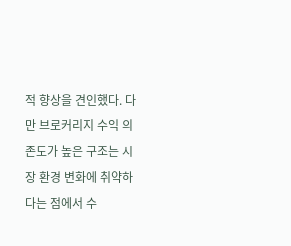적 향상을 견인했다. 다만 브로커리지 수익 의존도가 높은 구조는 시장 환경 변화에 취약하다는 점에서 수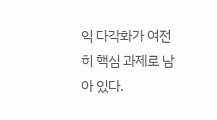익 다각화가 여전히 핵심 과제로 남아 있다.